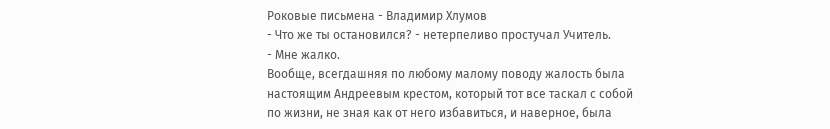Роковые письмена - Владимир Хлумов
- Что же ты остановился? - нетерпеливо простучал Учитель.
- Мне жалко.
Вообще, всегдашняя по любому малому поводу жалость была настоящим Андреевым крестом, который тот все таскал с собой по жизни, не зная как от него избавиться, и наверное, была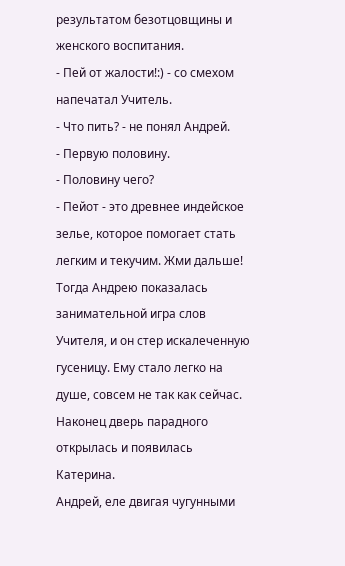результатом безотцовщины и женского воспитания.
- Пей от жалости!:) - со смехом напечатал Учитель.
- Что пить? - не понял Андрей.
- Первую половину.
- Половину чего?
- Пейот - это древнее индейское зелье, которое помогает стать легким и текучим. Жми дальше!
Тогда Андрею показалась занимательной игра слов Учителя, и он стер искалеченную гусеницу. Ему стало легко на душе, совсем не так как сейчас. Наконец дверь парадного открылась и появилась Катерина.
Андрей, еле двигая чугунными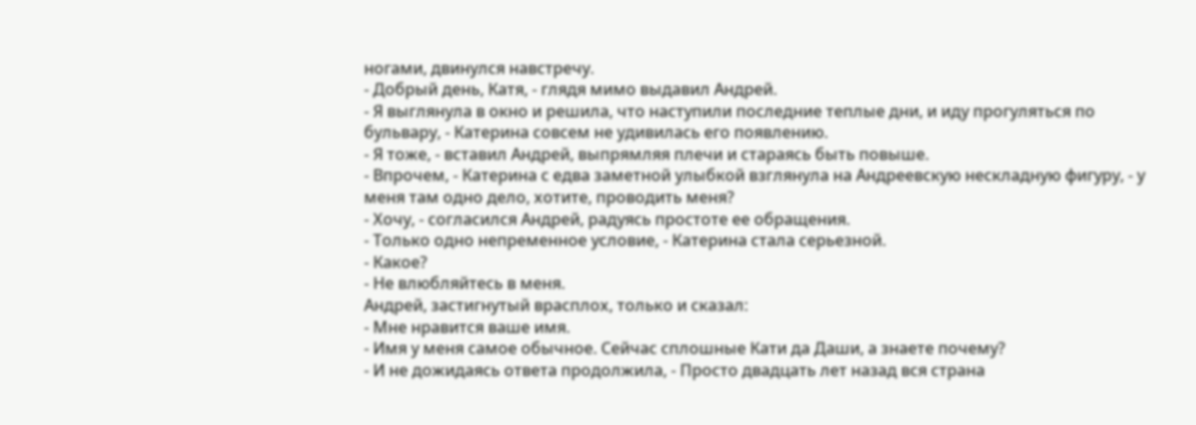ногами, двинулся навстречу.
- Добрый день, Катя, - глядя мимо выдавил Андрей.
- Я выглянула в окно и решила, что наступили последние теплые дни, и иду прогуляться по бульвару, - Катерина совсем не удивилась его появлению.
- Я тоже, - вставил Андрей, выпрямляя плечи и стараясь быть повыше.
- Впрочем, - Катерина с едва заметной улыбкой взглянула на Андреевскую нескладную фигуру, - у меня там одно дело, хотите, проводить меня?
- Хочу, - согласился Андрей, радуясь простоте ее обращения.
- Только одно непременное условие, - Катерина стала серьезной.
- Какое?
- Не влюбляйтесь в меня.
Андрей, застигнутый врасплох, только и сказал:
- Мне нравится ваше имя.
- Имя у меня самое обычное. Сейчас сплошные Кати да Даши, а знаете почему?
- И не дожидаясь ответа продолжила, - Просто двадцать лет назад вся страна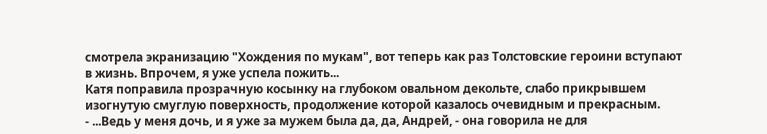смотрела экранизацию "Хождения по мукам", вот теперь как раз Толстовские героини вступают в жизнь. Впрочем, я уже успела пожить...
Катя поправила прозрачную косынку на глубоком овальном декольте, слабо прикрывшем изогнутую смуглую поверхность, продолжение которой казалось очевидным и прекрасным.
- ...Ведь у меня дочь, и я уже за мужем была да, да, Андрей, - она говорила не для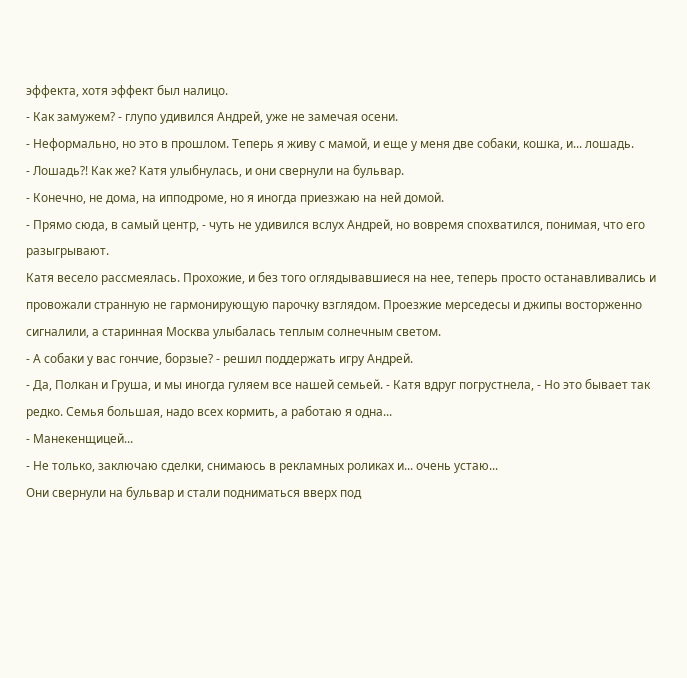эффекта, хотя эффект был налицо.
- Как замужем? - глупо удивился Андрей, уже не замечая осени.
- Неформально, но это в прошлом. Теперь я живу с мамой, и еще у меня две собаки, кошка, и... лошадь.
- Лошадь?! Как же? Катя улыбнулась, и они свернули на бульвар.
- Конечно, не дома, на ипподроме, но я иногда приезжаю на ней домой.
- Прямо сюда, в самый центр, - чуть не удивился вслух Андрей, но вовремя спохватился, понимая, что его разыгрывают.
Катя весело рассмеялась. Прохожие, и без того оглядывавшиеся на нее, теперь просто останавливались и провожали странную не гармонирующую парочку взглядом. Проезжие мерседесы и джипы восторженно сигналили, а старинная Москва улыбалась теплым солнечным светом.
- А собаки у вас гончие, борзые? - решил поддержать игру Андрей.
- Да, Полкан и Груша, и мы иногда гуляем все нашей семьей. - Катя вдруг погрустнела, - Но это бывает так редко. Семья большая, надо всех кормить, а работаю я одна...
- Манекенщицей...
- Не только, заключаю сделки, снимаюсь в рекламных роликах и... очень устаю...
Они свернули на бульвар и стали подниматься вверх под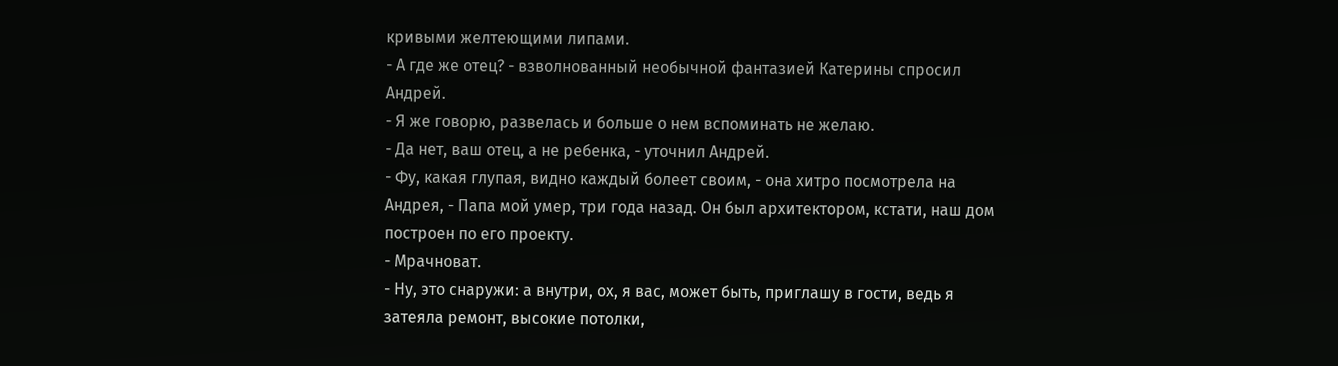кривыми желтеющими липами.
- А где же отец? - взволнованный необычной фантазией Катерины спросил Андрей.
- Я же говорю, развелась и больше о нем вспоминать не желаю.
- Да нет, ваш отец, а не ребенка, - уточнил Андрей.
- Фу, какая глупая, видно каждый болеет своим, - она хитро посмотрела на Андрея, - Папа мой умер, три года назад. Он был архитектором, кстати, наш дом построен по его проекту.
- Мрачноват.
- Ну, это снаружи: а внутри, ох, я вас, может быть, приглашу в гости, ведь я затеяла ремонт, высокие потолки,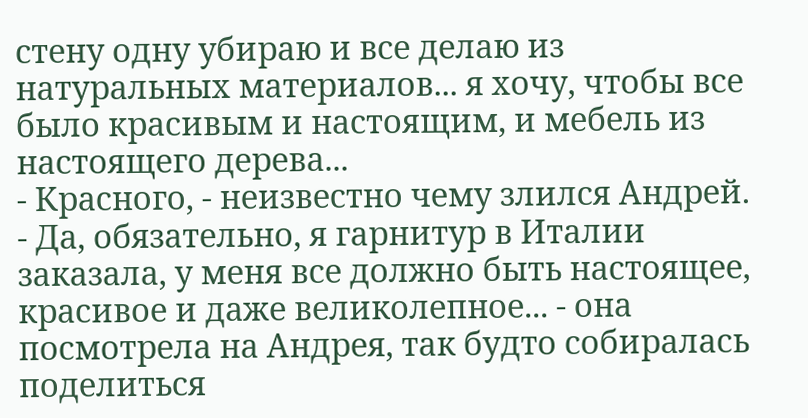стену одну убираю и все делаю из натуральных материалов... я хочу, чтобы все было красивым и настоящим, и мебель из настоящего дерева...
- Красного, - неизвестно чему злился Андрей.
- Да, обязательно, я гарнитур в Италии заказала, у меня все должно быть настоящее, красивое и даже великолепное... - она посмотрела на Андрея, так будто собиралась поделиться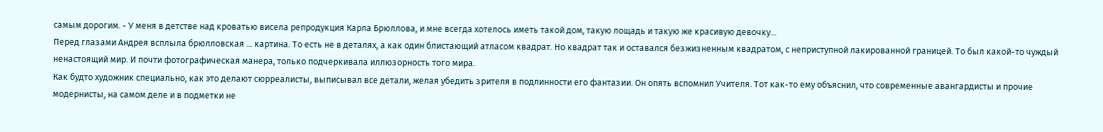самым дорогим. - У меня в детстве над кроватью висела репродукция Карла Брюллова, и мне всегда хотелось иметь такой дом, такую лощадь и такую же красивую девочку...
Перед глазами Андрея всплыла брюлловская ... картина. То есть не в деталях, а как один блистающий атласом квадрат. Но квадрат так и оставался безжизненным квадратом, с неприступной лакированной границей. То был какой-то чуждый ненастоящий мир. И почти фотографическая манера, только подчеркивала иллюзорность того мира.
Как будто художник специально, как это делают сюрреалисты, выписывал все детали, желая убедить зрителя в подлинности его фантазии. Он опять вспомнил Учителя. Тот как-то ему объяснил, что современные авангардисты и прочие модернисты, на самом деле и в подметки не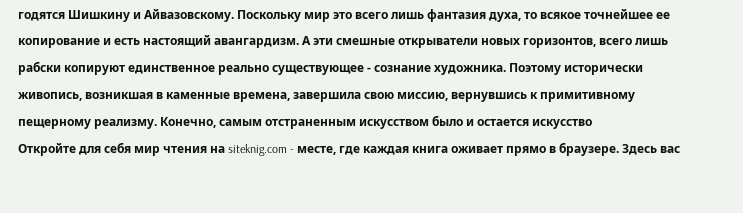годятся Шишкину и Айвазовскому. Поскольку мир это всего лишь фантазия духа, то всякое точнейшее ее копирование и есть настоящий авангардизм. А эти смешные открыватели новых горизонтов, всего лишь рабски копируют единственное реально существующее - сознание художника. Поэтому исторически живопись, возникшая в каменные времена, завершила свою миссию, вернувшись к примитивному пещерному реализму. Конечно, самым отстраненным искусством было и остается искусство
Откройте для себя мир чтения на siteknig.com - месте, где каждая книга оживает прямо в браузере. Здесь вас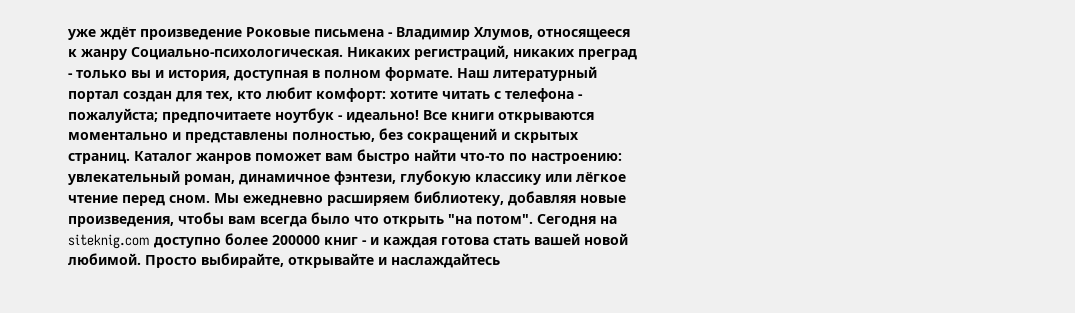уже ждёт произведение Роковые письмена - Владимир Хлумов, относящееся к жанру Социально-психологическая. Никаких регистраций, никаких преград - только вы и история, доступная в полном формате. Наш литературный портал создан для тех, кто любит комфорт: хотите читать с телефона - пожалуйста; предпочитаете ноутбук - идеально! Все книги открываются моментально и представлены полностью, без сокращений и скрытых страниц. Каталог жанров поможет вам быстро найти что-то по настроению: увлекательный роман, динамичное фэнтези, глубокую классику или лёгкое чтение перед сном. Мы ежедневно расширяем библиотеку, добавляя новые произведения, чтобы вам всегда было что открыть "на потом". Сегодня на siteknig.com доступно более 200000 книг - и каждая готова стать вашей новой любимой. Просто выбирайте, открывайте и наслаждайтесь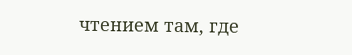чтением там, где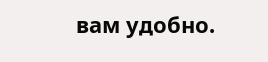вам удобно.